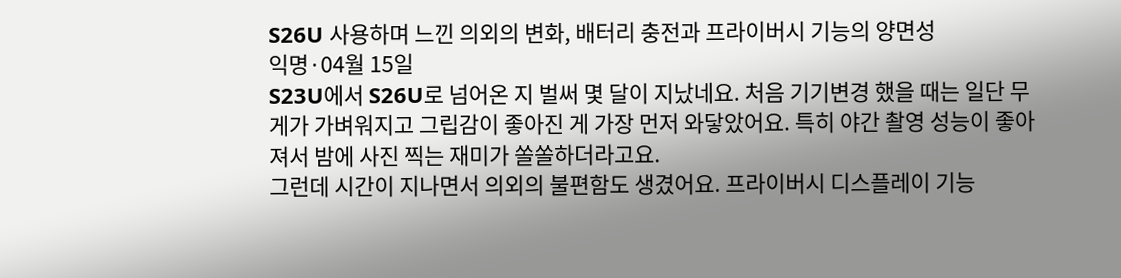S26U 사용하며 느낀 의외의 변화, 배터리 충전과 프라이버시 기능의 양면성
익명·04월 15일
S23U에서 S26U로 넘어온 지 벌써 몇 달이 지났네요. 처음 기기변경 했을 때는 일단 무게가 가벼워지고 그립감이 좋아진 게 가장 먼저 와닿았어요. 특히 야간 촬영 성능이 좋아져서 밤에 사진 찍는 재미가 쏠쏠하더라고요.
그런데 시간이 지나면서 의외의 불편함도 생겼어요. 프라이버시 디스플레이 기능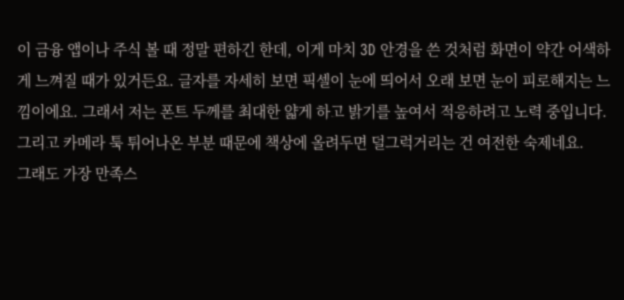이 금융 앱이나 주식 볼 때 정말 편하긴 한데, 이게 마치 3D 안경을 쓴 것처럼 화면이 약간 어색하게 느껴질 때가 있거든요. 글자를 자세히 보면 픽셀이 눈에 띄어서 오래 보면 눈이 피로해지는 느낌이에요. 그래서 저는 폰트 두께를 최대한 얇게 하고 밝기를 높여서 적응하려고 노력 중입니다. 그리고 카메라 툭 튀어나온 부분 때문에 책상에 올려두면 덜그럭거리는 건 여전한 숙제네요.
그래도 가장 만족스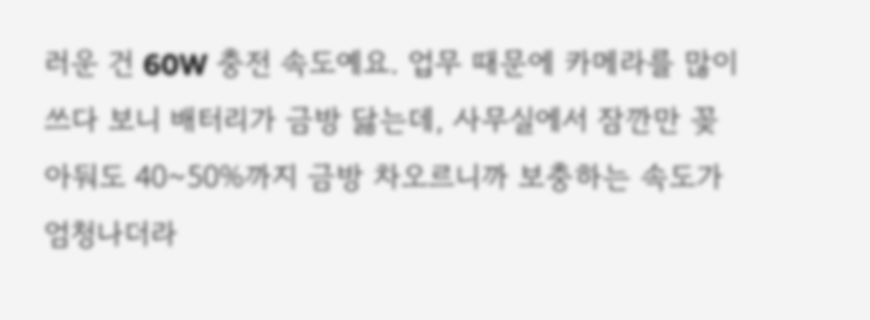러운 건 60W 충전 속도예요. 업무 때문에 카메라를 많이 쓰다 보니 배터리가 금방 닳는데, 사무실에서 잠깐만 꽂아둬도 40~50%까지 금방 차오르니까 보충하는 속도가 엄청나더라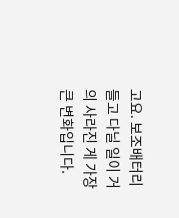고요. 보조배터리 들고 다닐 일이 거의 사라진 게 가장 큰 변화입니다.